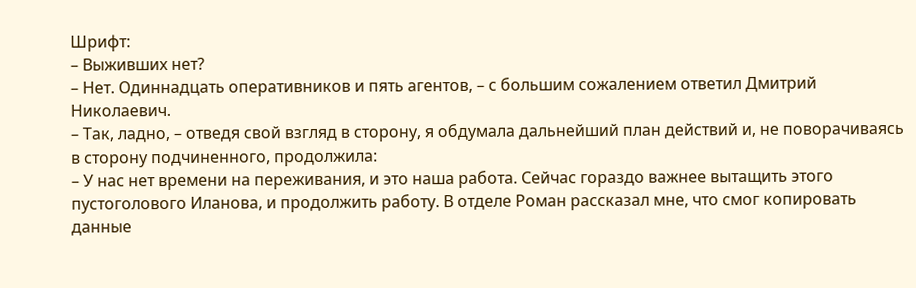Шрифт:
– Выживших нет?
– Нет. Одиннадцать оперативников и пять агентов, – с большим сожалением ответил Дмитрий Николаевич.
– Так, ладно, – отведя свой взгляд в сторону, я обдумала дальнейший план действий и, не поворачиваясь в сторону подчиненного, продолжила:
– У нас нет времени на переживания, и это наша работа. Сейчас гораздо важнее вытащить этого пустоголового Иланова, и продолжить работу. В отделе Роман рассказал мне, что смог копировать данные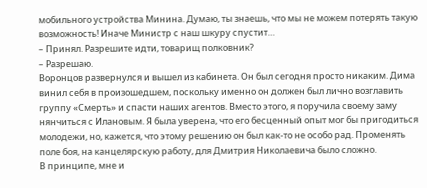мобильного устройства Минина. Думаю, ты знаешь, что мы не можем потерять такую возможность! Иначе Министр с наш шкуру спустит…
– Принял. Разрешите идти, товарищ полковник?
– Разрешаю.
Воронцов развернулся и вышел из кабинета. Он был сегодня просто никаким. Дима винил себя в произошедшем, поскольку именно он должен был лично возглавить группу «Смерть» и спасти наших агентов. Вместо этого, я поручила своему заму нянчиться с Илановым. Я была уверена, что его бесценный опыт мог бы пригодиться молодежи, но, кажется, что этому решению он был как-то не особо рад. Променять поле боя, на канцелярскую работу, для Дмитрия Николаевича было сложно.
В принципе, мне и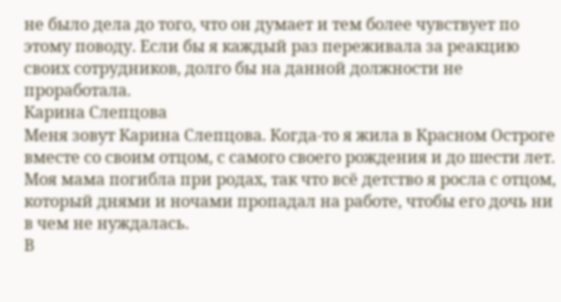не было дела до того, что он думает и тем более чувствует по этому поводу. Если бы я каждый раз переживала за реакцию своих сотрудников, долго бы на данной должности не проработала.
Карина Слепцова
Меня зовут Карина Слепцова. Когда-то я жила в Красном Остроге вместе со своим отцом, с самого своего рождения и до шести лет. Моя мама погибла при родах, так что всё детство я росла с отцом, который днями и ночами пропадал на работе, чтобы его дочь ни в чем не нуждалась.
В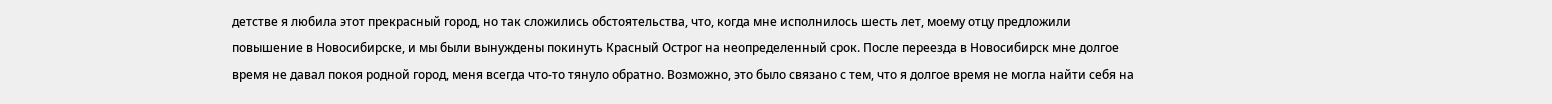детстве я любила этот прекрасный город, но так сложились обстоятельства, что, когда мне исполнилось шесть лет, моему отцу предложили повышение в Новосибирске, и мы были вынуждены покинуть Красный Острог на неопределенный срок. После переезда в Новосибирск мне долгое время не давал покоя родной город, меня всегда что-то тянуло обратно. Возможно, это было связано с тем, что я долгое время не могла найти себя на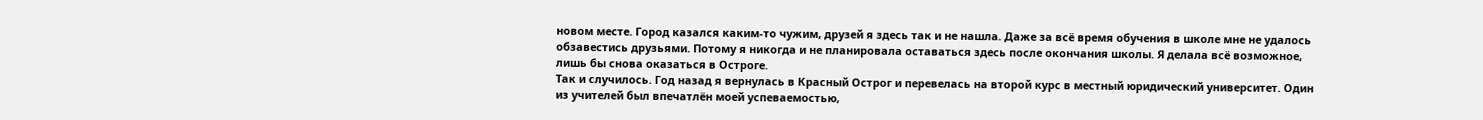новом месте. Город казался каким-то чужим, друзей я здесь так и не нашла. Даже за всё время обучения в школе мне не удалось обзавестись друзьями. Потому я никогда и не планировала оставаться здесь после окончания школы. Я делала всё возможное, лишь бы снова оказаться в Остроге.
Так и случилось. Год назад я вернулась в Красный Острог и перевелась на второй курс в местный юридический университет. Один из учителей был впечатлён моей успеваемостью,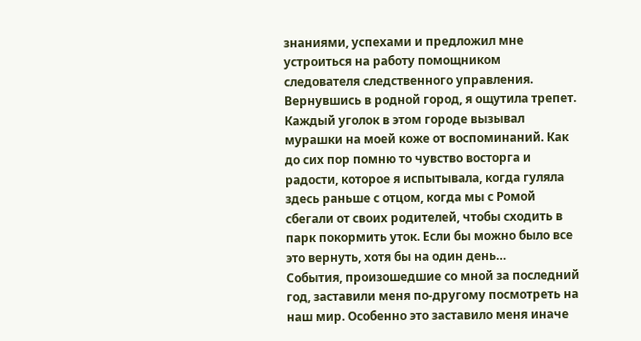знаниями, успехами и предложил мне устроиться на работу помощником следователя следственного управления.
Вернувшись в родной город, я ощутила трепет. Каждый уголок в этом городе вызывал мурашки на моей коже от воспоминаний. Как до сих пор помню то чувство восторга и радости, которое я испытывала, когда гуляла здесь раньше с отцом, когда мы с Ромой сбегали от своих родителей, чтобы сходить в парк покормить уток. Если бы можно было все это вернуть, хотя бы на один день…
События, произошедшие со мной за последний год, заставили меня по-другому посмотреть на наш мир. Особенно это заставило меня иначе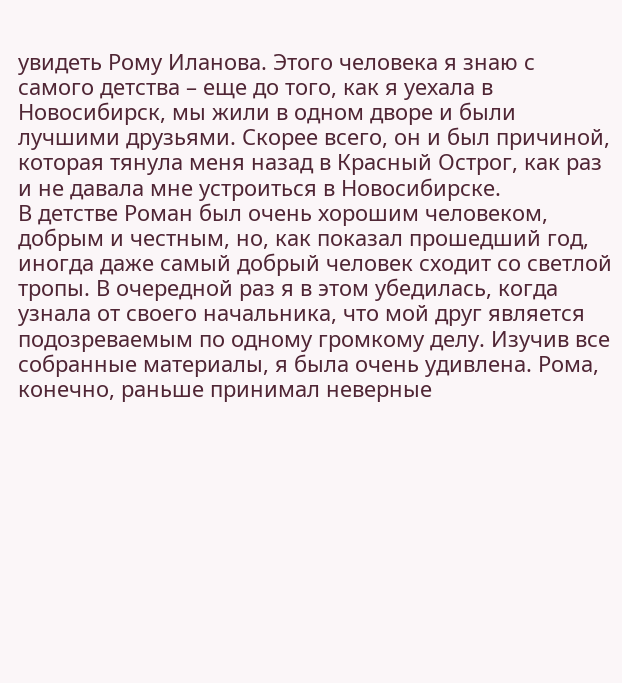увидеть Рому Иланова. Этого человека я знаю с самого детства – еще до того, как я уехала в Новосибирск, мы жили в одном дворе и были лучшими друзьями. Скорее всего, он и был причиной, которая тянула меня назад в Красный Острог, как раз и не давала мне устроиться в Новосибирске.
В детстве Роман был очень хорошим человеком, добрым и честным, но, как показал прошедший год, иногда даже самый добрый человек сходит со светлой тропы. В очередной раз я в этом убедилась, когда узнала от своего начальника, что мой друг является подозреваемым по одному громкому делу. Изучив все собранные материалы, я была очень удивлена. Рома, конечно, раньше принимал неверные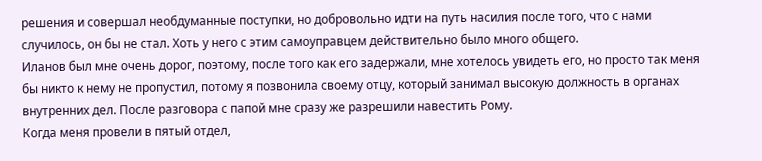решения и совершал необдуманные поступки, но добровольно идти на путь насилия после того, что с нами случилось, он бы не стал. Хоть у него с этим самоуправцем действительно было много общего.
Иланов был мне очень дорог, поэтому, после того как его задержали, мне хотелось увидеть его, но просто так меня бы никто к нему не пропустил, потому я позвонила своему отцу, который занимал высокую должность в органах внутренних дел. После разговора с папой мне сразу же разрешили навестить Рому.
Когда меня провели в пятый отдел,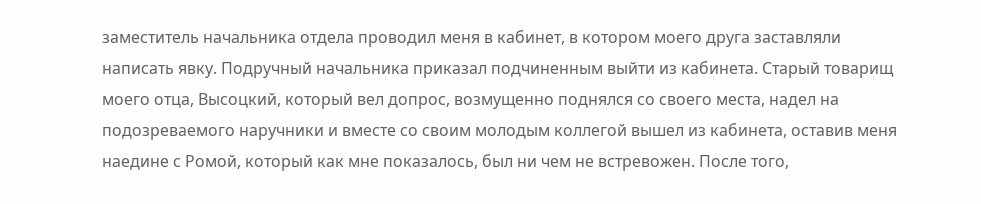заместитель начальника отдела проводил меня в кабинет, в котором моего друга заставляли написать явку. Подручный начальника приказал подчиненным выйти из кабинета. Старый товарищ моего отца, Высоцкий, который вел допрос, возмущенно поднялся со своего места, надел на подозреваемого наручники и вместе со своим молодым коллегой вышел из кабинета, оставив меня наедине с Ромой, который как мне показалось, был ни чем не встревожен. После того,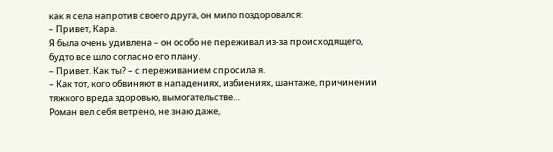как я села напротив своего друга, он мило поздоровался:
– Привет, Кара.
Я была очень удивлена – он особо не переживал из-за происходящего, будто все шло согласно его плану.
– Привет. Как ты? – с переживанием спросила я.
– Как тот, кого обвиняют в нападениях, избиениях, шантаже, причинении тяжкого вреда здоровью, вымогательстве…
Роман вел себя ветрено, не знаю даже,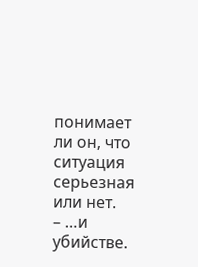понимает ли он, что ситуация серьезная или нет.
– …и убийстве.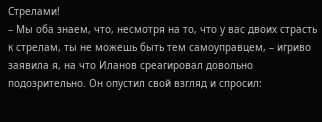Стрелами!
– Мы оба знаем, что, несмотря на то, что у вас двоих страсть к стрелам, ты не можешь быть тем самоуправцем, – игриво заявила я, на что Иланов среагировал довольно подозрительно. Он опустил свой взгляд и спросил: